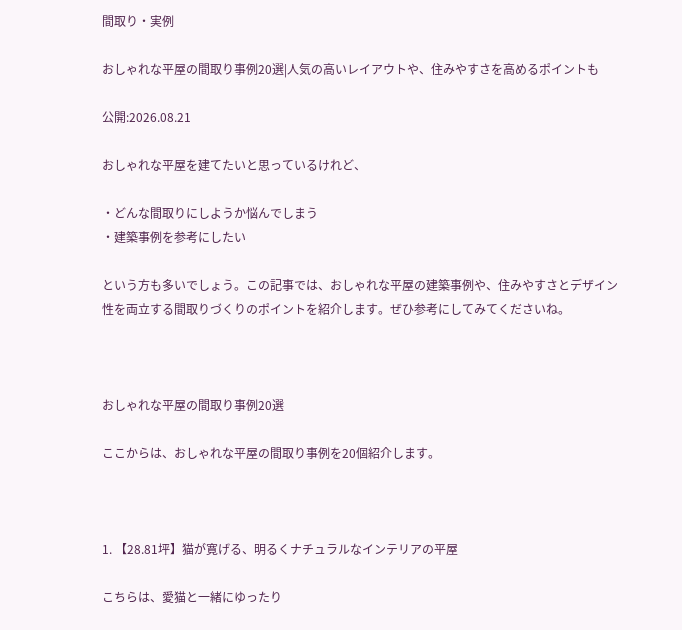間取り・実例

おしゃれな平屋の間取り事例20選|人気の高いレイアウトや、住みやすさを高めるポイントも

公開:2026.08.21

おしゃれな平屋を建てたいと思っているけれど、

・どんな間取りにしようか悩んでしまう
・建築事例を参考にしたい

という方も多いでしょう。この記事では、おしゃれな平屋の建築事例や、住みやすさとデザイン性を両立する間取りづくりのポイントを紹介します。ぜひ参考にしてみてくださいね。



おしゃれな平屋の間取り事例20選

ここからは、おしゃれな平屋の間取り事例を20個紹介します。



1. 【28.81坪】猫が寛げる、明るくナチュラルなインテリアの平屋

こちらは、愛猫と一緒にゆったり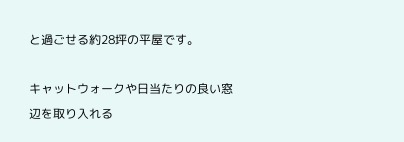と過ごせる約28坪の平屋です。

キャットウォークや日当たりの良い窓辺を取り入れる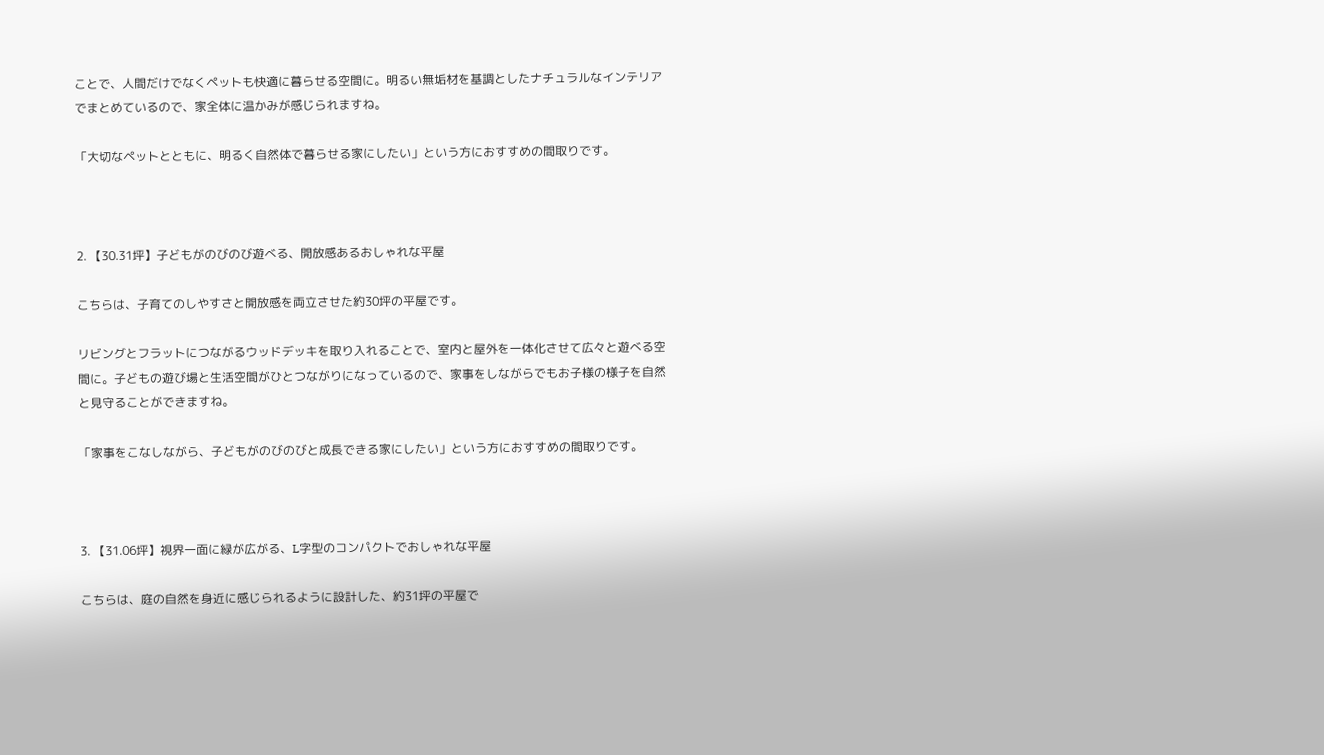ことで、人間だけでなくペットも快適に暮らせる空間に。明るい無垢材を基調としたナチュラルなインテリアでまとめているので、家全体に温かみが感じられますね。

「大切なペットとともに、明るく自然体で暮らせる家にしたい」という方におすすめの間取りです。



2. 【30.31坪】子どもがのびのび遊べる、開放感あるおしゃれな平屋

こちらは、子育てのしやすさと開放感を両立させた約30坪の平屋です。

リビングとフラットにつながるウッドデッキを取り入れることで、室内と屋外を一体化させて広々と遊べる空間に。子どもの遊び場と生活空間がひとつながりになっているので、家事をしながらでもお子様の様子を自然と見守ることができますね。

「家事をこなしながら、子どもがのびのびと成長できる家にしたい」という方におすすめの間取りです。



3. 【31.06坪】視界一面に緑が広がる、L字型のコンパクトでおしゃれな平屋

こちらは、庭の自然を身近に感じられるように設計した、約31坪の平屋で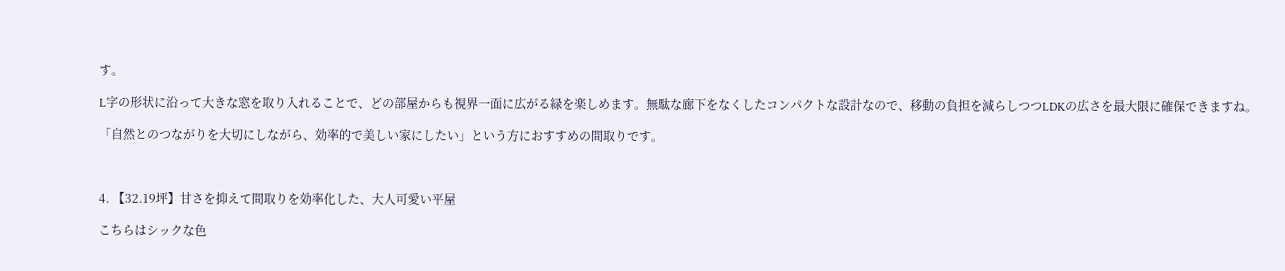す。

L字の形状に沿って大きな窓を取り入れることで、どの部屋からも視界一面に広がる緑を楽しめます。無駄な廊下をなくしたコンパクトな設計なので、移動の負担を減らしつつLDKの広さを最大限に確保できますね。

「自然とのつながりを大切にしながら、効率的で美しい家にしたい」という方におすすめの間取りです。



4. 【32.19坪】甘さを抑えて間取りを効率化した、大人可愛い平屋

こちらはシックな色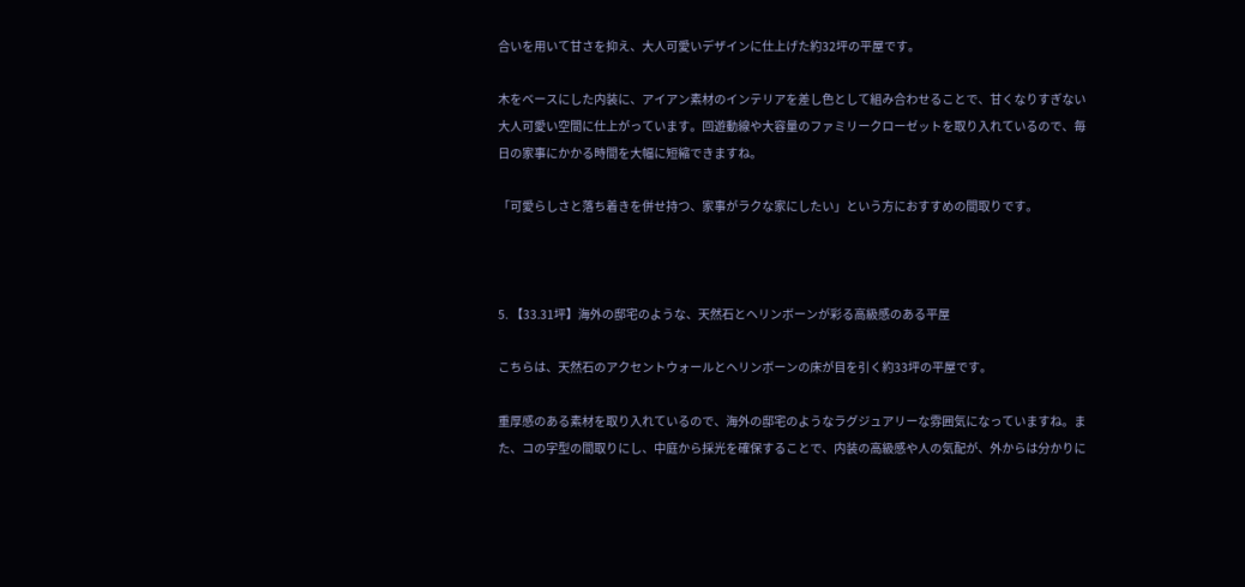合いを用いて甘さを抑え、大人可愛いデザインに仕上げた約32坪の平屋です。

木をベースにした内装に、アイアン素材のインテリアを差し色として組み合わせることで、甘くなりすぎない大人可愛い空間に仕上がっています。回遊動線や大容量のファミリークローゼットを取り入れているので、毎日の家事にかかる時間を大幅に短縮できますね。

「可愛らしさと落ち着きを併せ持つ、家事がラクな家にしたい」という方におすすめの間取りです。



5. 【33.31坪】海外の邸宅のような、天然石とヘリンボーンが彩る高級感のある平屋

こちらは、天然石のアクセントウォールとヘリンボーンの床が目を引く約33坪の平屋です。

重厚感のある素材を取り入れているので、海外の邸宅のようなラグジュアリーな雰囲気になっていますね。また、コの字型の間取りにし、中庭から採光を確保することで、内装の高級感や人の気配が、外からは分かりに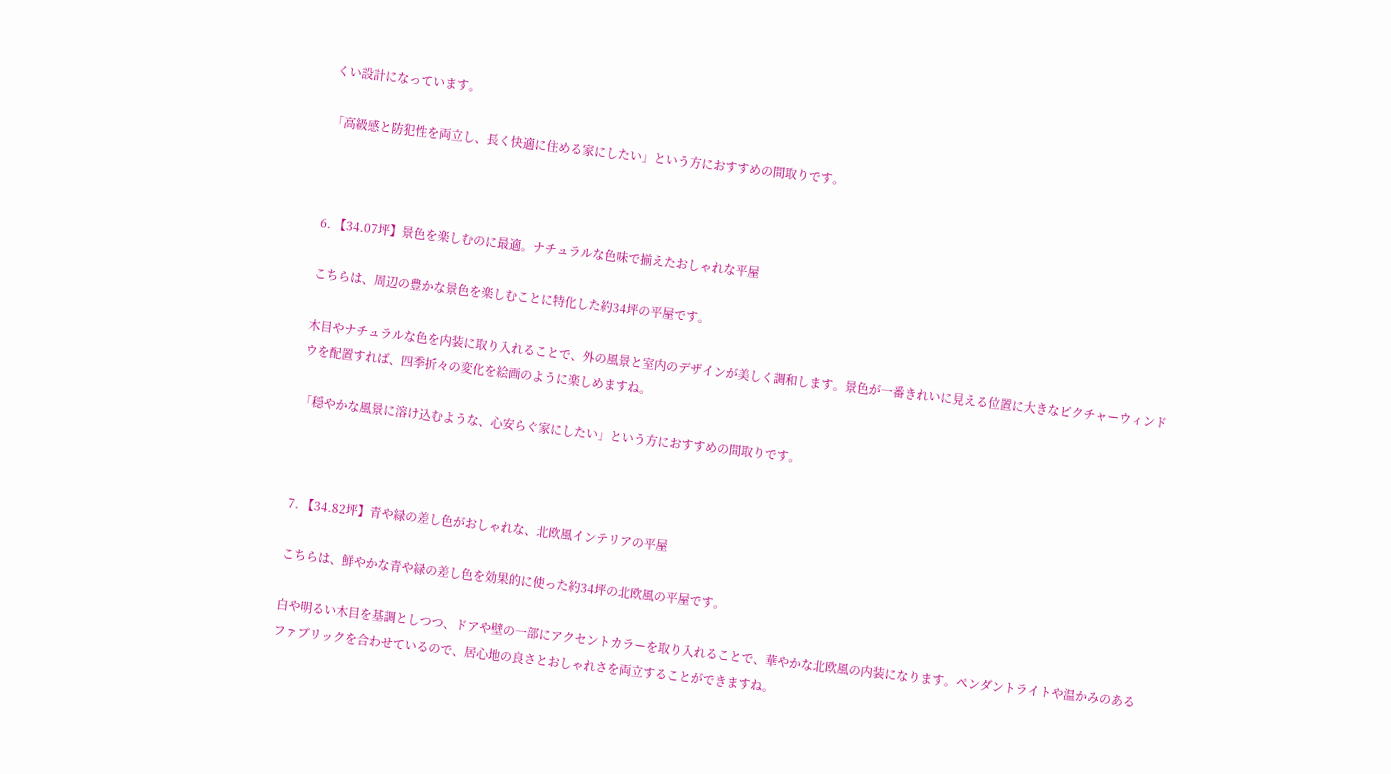くい設計になっています。

「高級感と防犯性を両立し、長く快適に住める家にしたい」という方におすすめの間取りです。



6. 【34.07坪】景色を楽しむのに最適。ナチュラルな色味で揃えたおしゃれな平屋

こちらは、周辺の豊かな景色を楽しむことに特化した約34坪の平屋です。

木目やナチュラルな色を内装に取り入れることで、外の風景と室内のデザインが美しく調和します。景色が一番きれいに見える位置に大きなピクチャーウィンドウを配置すれば、四季折々の変化を絵画のように楽しめますね。

「穏やかな風景に溶け込むような、心安らぐ家にしたい」という方におすすめの間取りです。



7. 【34.82坪】青や緑の差し色がおしゃれな、北欧風インテリアの平屋

こちらは、鮮やかな青や緑の差し色を効果的に使った約34坪の北欧風の平屋です。

白や明るい木目を基調としつつ、ドアや壁の一部にアクセントカラーを取り入れることで、華やかな北欧風の内装になります。ペンダントライトや温かみのあるファブリックを合わせているので、居心地の良さとおしゃれさを両立することができますね。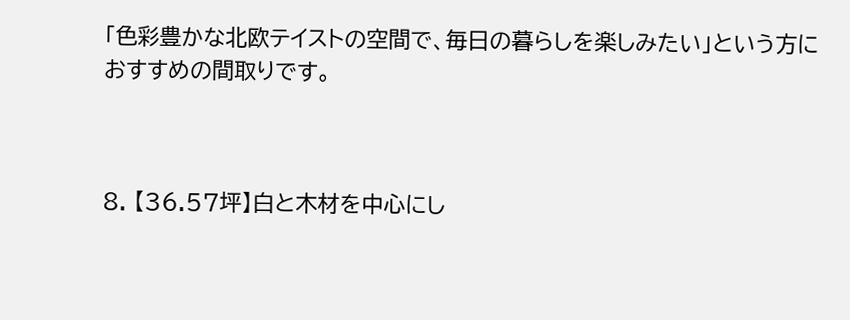「色彩豊かな北欧テイストの空間で、毎日の暮らしを楽しみたい」という方におすすめの間取りです。



8. 【36.57坪】白と木材を中心にし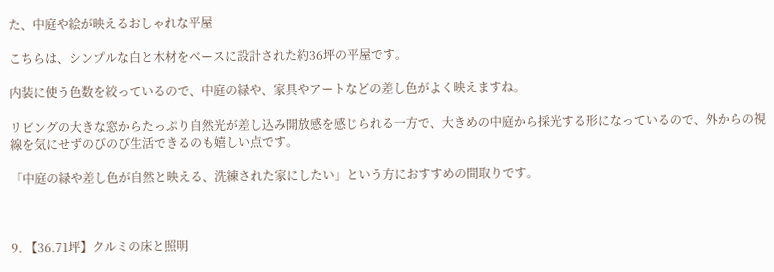た、中庭や絵が映えるおしゃれな平屋

こちらは、シンプルな白と木材をベースに設計された約36坪の平屋です。

内装に使う色数を絞っているので、中庭の緑や、家具やアートなどの差し色がよく映えますね。

リビングの大きな窓からたっぷり自然光が差し込み開放感を感じられる一方で、大きめの中庭から採光する形になっているので、外からの視線を気にせずのびのび生活できるのも嬉しい点です。

「中庭の緑や差し色が自然と映える、洗練された家にしたい」という方におすすめの間取りです。



9. 【36.71坪】クルミの床と照明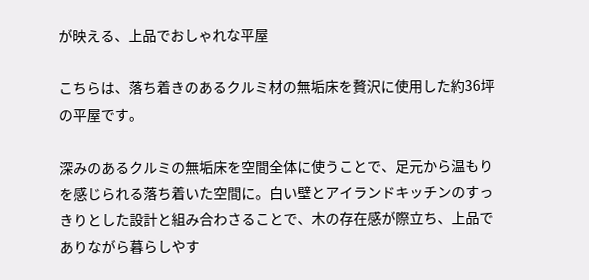が映える、上品でおしゃれな平屋

こちらは、落ち着きのあるクルミ材の無垢床を贅沢に使用した約36坪の平屋です。

深みのあるクルミの無垢床を空間全体に使うことで、足元から温もりを感じられる落ち着いた空間に。白い壁とアイランドキッチンのすっきりとした設計と組み合わさることで、木の存在感が際立ち、上品でありながら暮らしやす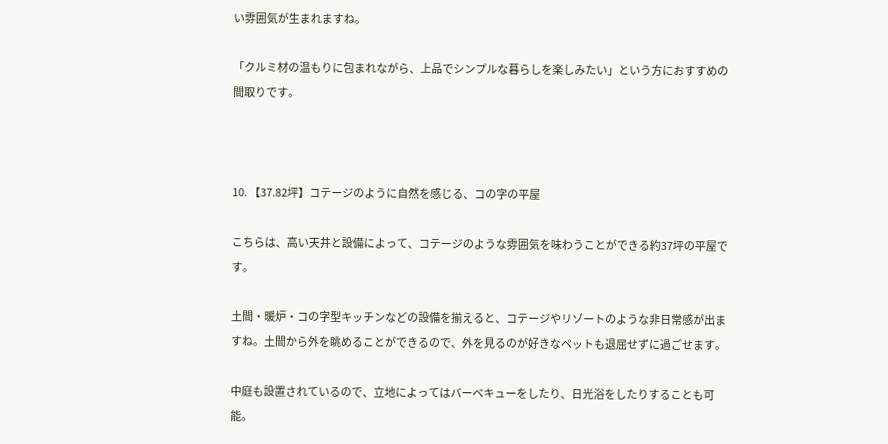い雰囲気が生まれますね。

「クルミ材の温もりに包まれながら、上品でシンプルな暮らしを楽しみたい」という方におすすめの間取りです。



10. 【37.82坪】コテージのように自然を感じる、コの字の平屋

こちらは、高い天井と設備によって、コテージのような雰囲気を味わうことができる約37坪の平屋です。

土間・暖炉・コの字型キッチンなどの設備を揃えると、コテージやリゾートのような非日常感が出ますね。土間から外を眺めることができるので、外を見るのが好きなペットも退屈せずに過ごせます。

中庭も設置されているので、立地によってはバーベキューをしたり、日光浴をしたりすることも可能。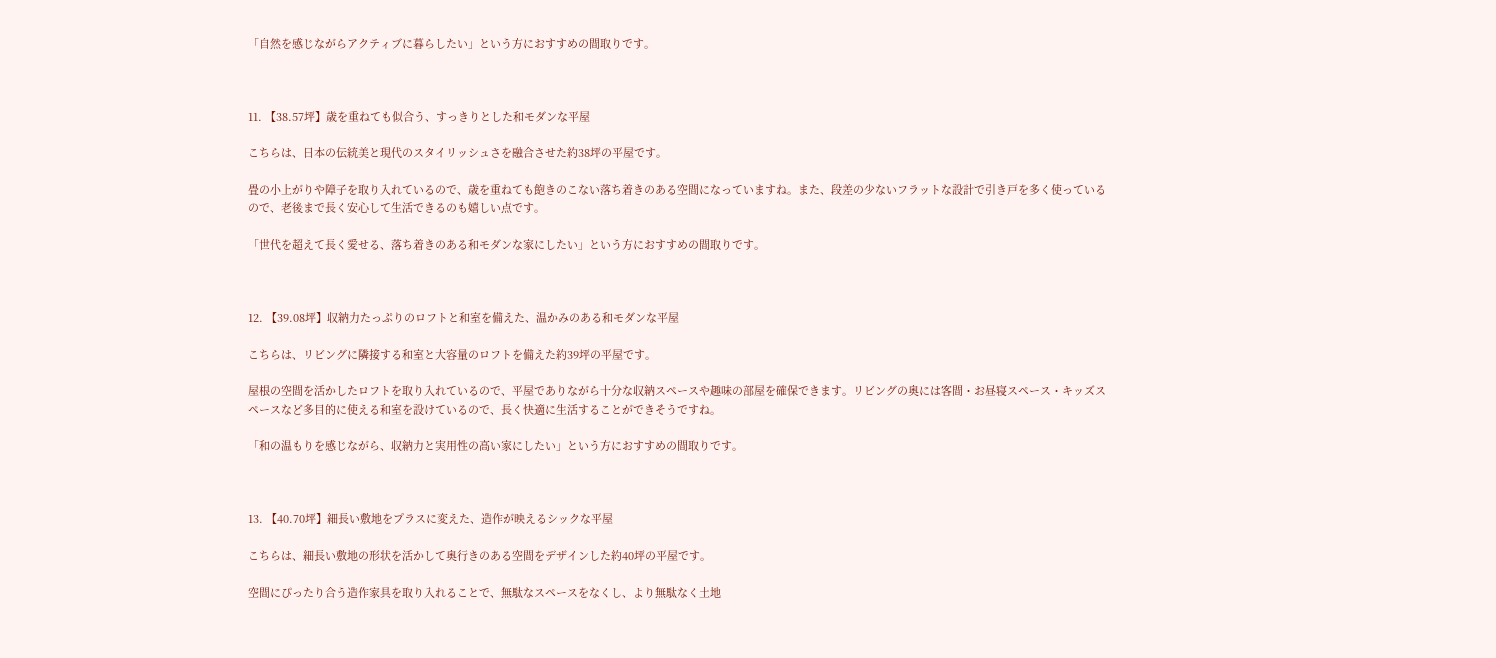「自然を感じながらアクティブに暮らしたい」という方におすすめの間取りです。



11. 【38.57坪】歳を重ねても似合う、すっきりとした和モダンな平屋

こちらは、日本の伝統美と現代のスタイリッシュさを融合させた約38坪の平屋です。

畳の小上がりや障子を取り入れているので、歳を重ねても飽きのこない落ち着きのある空間になっていますね。また、段差の少ないフラットな設計で引き戸を多く使っているので、老後まで長く安心して生活できるのも嬉しい点です。

「世代を超えて長く愛せる、落ち着きのある和モダンな家にしたい」という方におすすめの間取りです。



12. 【39.08坪】収納力たっぷりのロフトと和室を備えた、温かみのある和モダンな平屋

こちらは、リビングに隣接する和室と大容量のロフトを備えた約39坪の平屋です。

屋根の空間を活かしたロフトを取り入れているので、平屋でありながら十分な収納スペースや趣味の部屋を確保できます。リビングの奥には客間・お昼寝スペース・キッズスペースなど多目的に使える和室を設けているので、長く快適に生活することができそうですね。

「和の温もりを感じながら、収納力と実用性の高い家にしたい」という方におすすめの間取りです。



13. 【40.70坪】細長い敷地をプラスに変えた、造作が映えるシックな平屋

こちらは、細長い敷地の形状を活かして奥行きのある空間をデザインした約40坪の平屋です。

空間にぴったり合う造作家具を取り入れることで、無駄なスペースをなくし、より無駄なく土地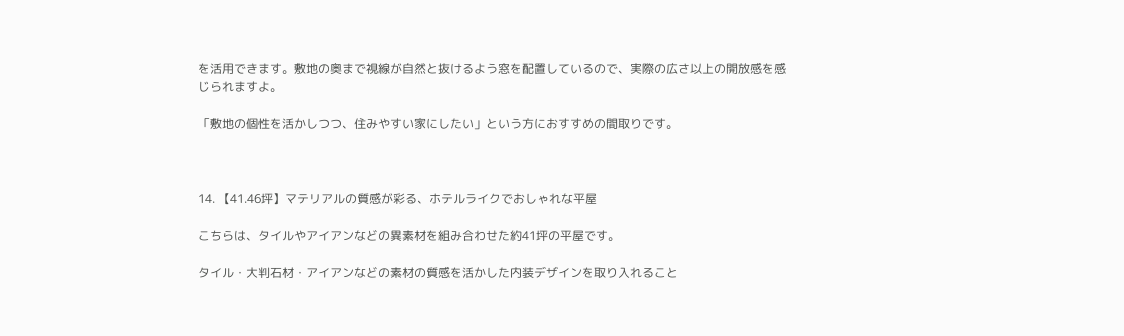を活用できます。敷地の奥まで視線が自然と抜けるよう窓を配置しているので、実際の広さ以上の開放感を感じられますよ。

「敷地の個性を活かしつつ、住みやすい家にしたい」という方におすすめの間取りです。



14. 【41.46坪】マテリアルの質感が彩る、ホテルライクでおしゃれな平屋

こちらは、タイルやアイアンなどの異素材を組み合わせた約41坪の平屋です。

タイル・大判石材・アイアンなどの素材の質感を活かした内装デザインを取り入れること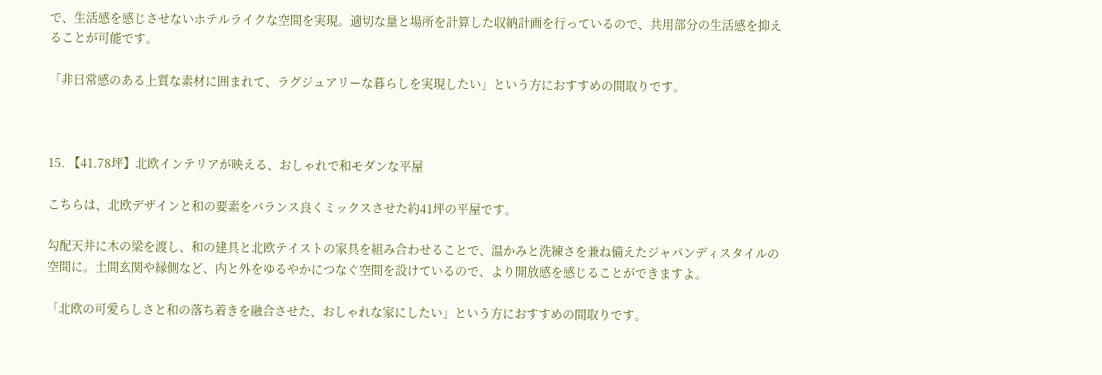で、生活感を感じさせないホテルライクな空間を実現。適切な量と場所を計算した収納計画を行っているので、共用部分の生活感を抑えることが可能です。

「非日常感のある上質な素材に囲まれて、ラグジュアリーな暮らしを実現したい」という方におすすめの間取りです。



15. 【41.78坪】北欧インテリアが映える、おしゃれで和モダンな平屋

こちらは、北欧デザインと和の要素をバランス良くミックスさせた約41坪の平屋です。

勾配天井に木の梁を渡し、和の建具と北欧テイストの家具を組み合わせることで、温かみと洗練さを兼ね備えたジャパンディスタイルの空間に。土間玄関や縁側など、内と外をゆるやかにつなぐ空間を設けているので、より開放感を感じることができますよ。

「北欧の可愛らしさと和の落ち着きを融合させた、おしゃれな家にしたい」という方におすすめの間取りです。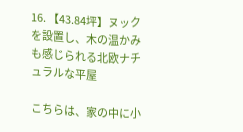16. 【43.84坪】ヌックを設置し、木の温かみも感じられる北欧ナチュラルな平屋

こちらは、家の中に小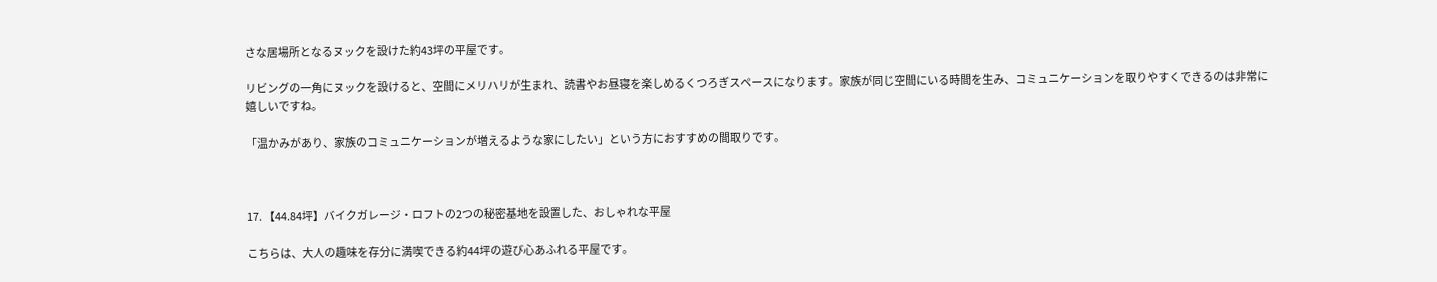さな居場所となるヌックを設けた約43坪の平屋です。

リビングの一角にヌックを設けると、空間にメリハリが生まれ、読書やお昼寝を楽しめるくつろぎスペースになります。家族が同じ空間にいる時間を生み、コミュニケーションを取りやすくできるのは非常に嬉しいですね。

「温かみがあり、家族のコミュニケーションが増えるような家にしたい」という方におすすめの間取りです。



17. 【44.84坪】バイクガレージ・ロフトの2つの秘密基地を設置した、おしゃれな平屋

こちらは、大人の趣味を存分に満喫できる約44坪の遊び心あふれる平屋です。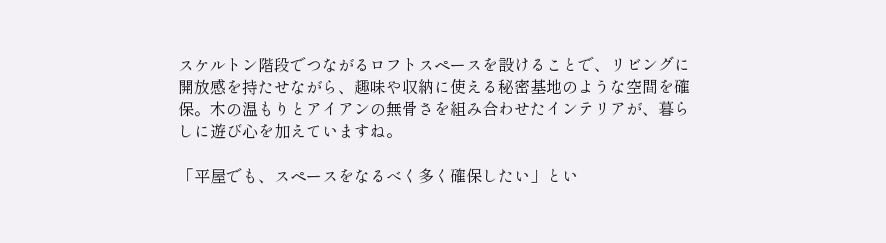スケルトン階段でつながるロフトスペースを設けることで、リビングに開放感を持たせながら、趣味や収納に使える秘密基地のような空間を確保。木の温もりとアイアンの無骨さを組み合わせたインテリアが、暮らしに遊び心を加えていますね。

「平屋でも、スペースをなるべく多く確保したい」とい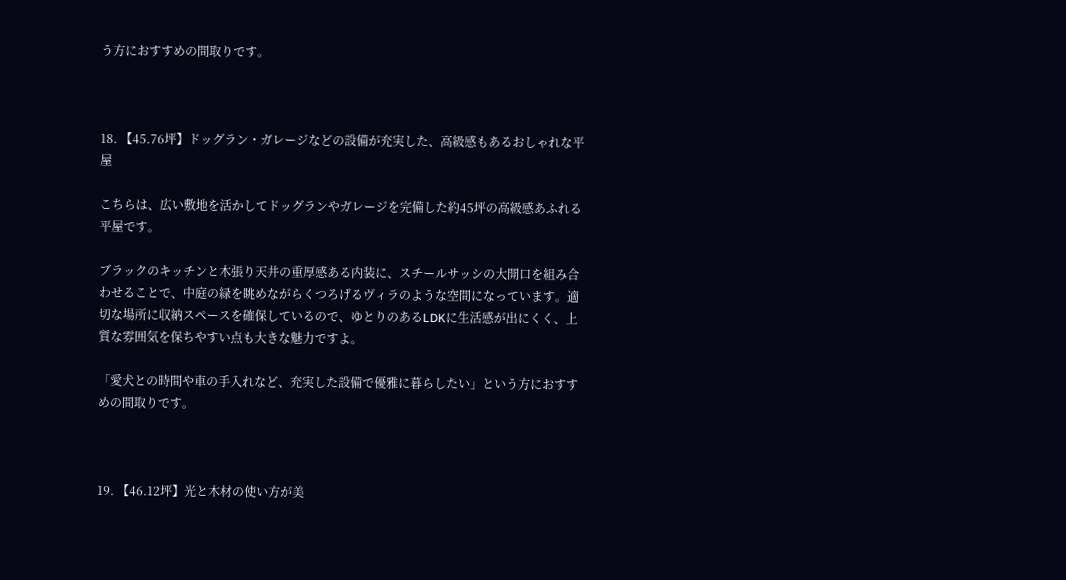う方におすすめの間取りです。



18. 【45.76坪】ドッグラン・ガレージなどの設備が充実した、高級感もあるおしゃれな平屋

こちらは、広い敷地を活かしてドッグランやガレージを完備した約45坪の高級感あふれる平屋です。

ブラックのキッチンと木張り天井の重厚感ある内装に、スチールサッシの大開口を組み合わせることで、中庭の緑を眺めながらくつろげるヴィラのような空間になっています。適切な場所に収納スペースを確保しているので、ゆとりのあるLDKに生活感が出にくく、上質な雰囲気を保ちやすい点も大きな魅力ですよ。

「愛犬との時間や車の手入れなど、充実した設備で優雅に暮らしたい」という方におすすめの間取りです。



19. 【46.12坪】光と木材の使い方が美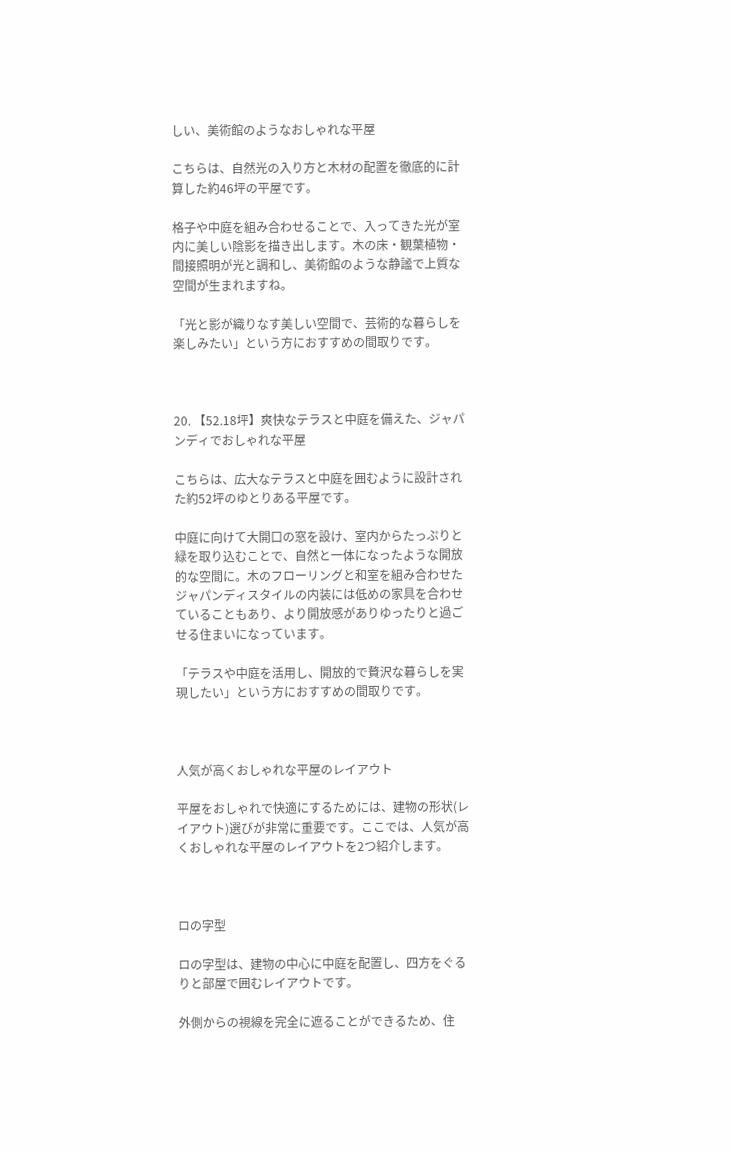しい、美術館のようなおしゃれな平屋

こちらは、自然光の入り方と木材の配置を徹底的に計算した約46坪の平屋です。

格子や中庭を組み合わせることで、入ってきた光が室内に美しい陰影を描き出します。木の床・観葉植物・間接照明が光と調和し、美術館のような静謐で上質な空間が生まれますね。

「光と影が織りなす美しい空間で、芸術的な暮らしを楽しみたい」という方におすすめの間取りです。



20. 【52.18坪】爽快なテラスと中庭を備えた、ジャパンディでおしゃれな平屋

こちらは、広大なテラスと中庭を囲むように設計された約52坪のゆとりある平屋です。

中庭に向けて大開口の窓を設け、室内からたっぷりと緑を取り込むことで、自然と一体になったような開放的な空間に。木のフローリングと和室を組み合わせたジャパンディスタイルの内装には低めの家具を合わせていることもあり、より開放感がありゆったりと過ごせる住まいになっています。

「テラスや中庭を活用し、開放的で贅沢な暮らしを実現したい」という方におすすめの間取りです。



人気が高くおしゃれな平屋のレイアウト

平屋をおしゃれで快適にするためには、建物の形状(レイアウト)選びが非常に重要です。ここでは、人気が高くおしゃれな平屋のレイアウトを2つ紹介します。



ロの字型

ロの字型は、建物の中心に中庭を配置し、四方をぐるりと部屋で囲むレイアウトです。

外側からの視線を完全に遮ることができるため、住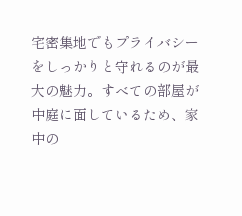宅密集地でもプライバシーをしっかりと守れるのが最大の魅力。すべての部屋が中庭に面しているため、家中の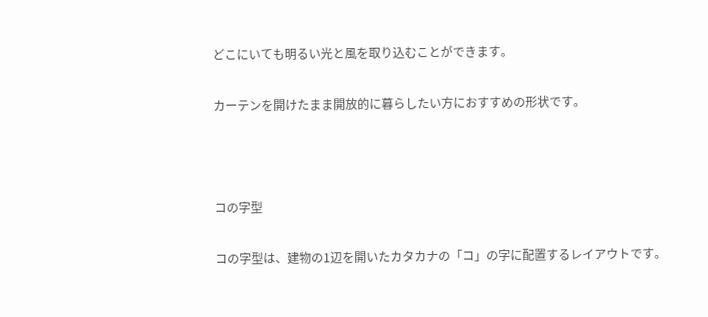どこにいても明るい光と風を取り込むことができます。

カーテンを開けたまま開放的に暮らしたい方におすすめの形状です。



コの字型

コの字型は、建物の1辺を開いたカタカナの「コ」の字に配置するレイアウトです。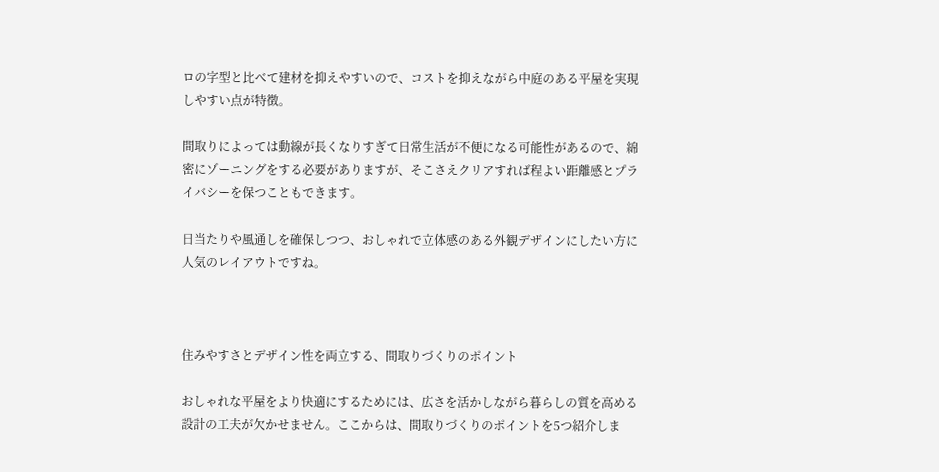ロの字型と比べて建材を抑えやすいので、コストを抑えながら中庭のある平屋を実現しやすい点が特徴。

間取りによっては動線が長くなりすぎて日常生活が不便になる可能性があるので、綿密にゾーニングをする必要がありますが、そこさえクリアすれば程よい距離感とプライバシーを保つこともできます。

日当たりや風通しを確保しつつ、おしゃれで立体感のある外観デザインにしたい方に人気のレイアウトですね。



住みやすさとデザイン性を両立する、間取りづくりのポイント

おしゃれな平屋をより快適にするためには、広さを活かしながら暮らしの質を高める設計の工夫が欠かせません。ここからは、間取りづくりのポイントを5つ紹介しま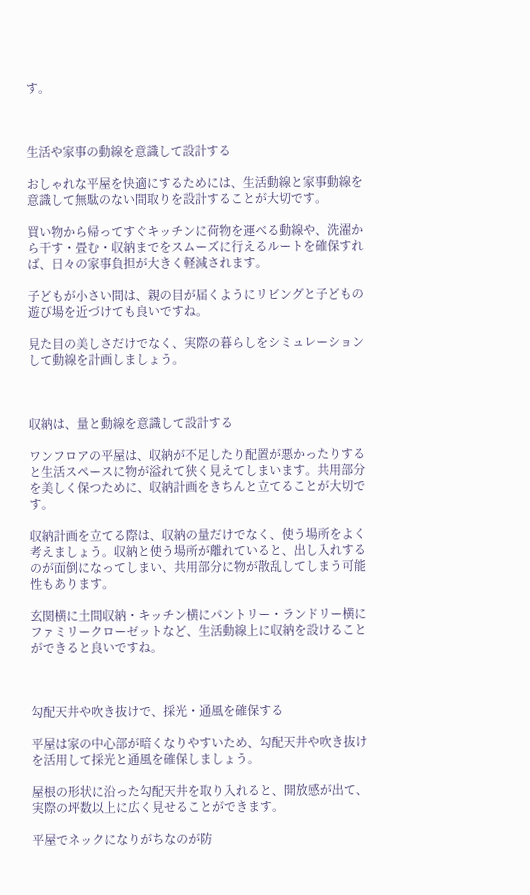す。



生活や家事の動線を意識して設計する

おしゃれな平屋を快適にするためには、生活動線と家事動線を意識して無駄のない間取りを設計することが大切です。

買い物から帰ってすぐキッチンに荷物を運べる動線や、洗濯から干す・畳む・収納までをスムーズに行えるルートを確保すれば、日々の家事負担が大きく軽減されます。

子どもが小さい間は、親の目が届くようにリビングと子どもの遊び場を近づけても良いですね。

見た目の美しさだけでなく、実際の暮らしをシミュレーションして動線を計画しましょう。



収納は、量と動線を意識して設計する

ワンフロアの平屋は、収納が不足したり配置が悪かったりすると生活スペースに物が溢れて狭く見えてしまいます。共用部分を美しく保つために、収納計画をきちんと立てることが大切です。

収納計画を立てる際は、収納の量だけでなく、使う場所をよく考えましょう。収納と使う場所が離れていると、出し入れするのが面倒になってしまい、共用部分に物が散乱してしまう可能性もあります。

玄関横に土間収納・キッチン横にパントリー・ランドリー横にファミリークローゼットなど、生活動線上に収納を設けることができると良いですね。



勾配天井や吹き抜けで、採光・通風を確保する

平屋は家の中心部が暗くなりやすいため、勾配天井や吹き抜けを活用して採光と通風を確保しましょう。

屋根の形状に沿った勾配天井を取り入れると、開放感が出て、実際の坪数以上に広く見せることができます。

平屋でネックになりがちなのが防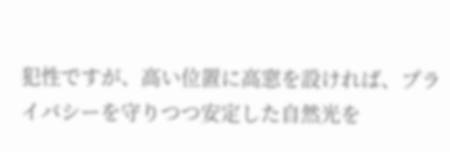犯性ですが、高い位置に高窓を設ければ、プライバシーを守りつつ安定した自然光を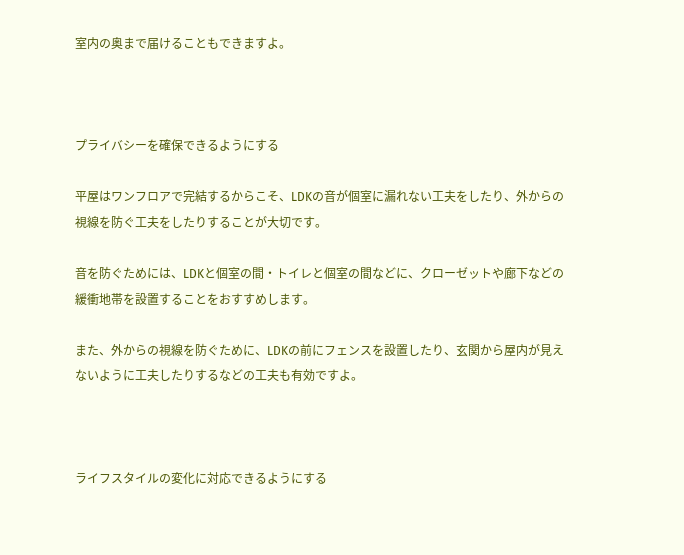室内の奥まで届けることもできますよ。



プライバシーを確保できるようにする

平屋はワンフロアで完結するからこそ、LDKの音が個室に漏れない工夫をしたり、外からの視線を防ぐ工夫をしたりすることが大切です。

音を防ぐためには、LDKと個室の間・トイレと個室の間などに、クローゼットや廊下などの緩衝地帯を設置することをおすすめします。

また、外からの視線を防ぐために、LDKの前にフェンスを設置したり、玄関から屋内が見えないように工夫したりするなどの工夫も有効ですよ。



ライフスタイルの変化に対応できるようにする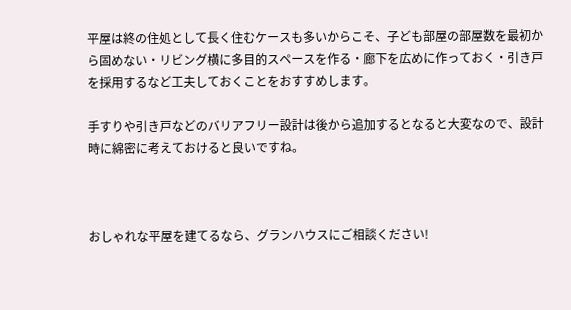平屋は終の住処として長く住むケースも多いからこそ、子ども部屋の部屋数を最初から固めない・リビング横に多目的スペースを作る・廊下を広めに作っておく・引き戸を採用するなど工夫しておくことをおすすめします。

手すりや引き戸などのバリアフリー設計は後から追加するとなると大変なので、設計時に綿密に考えておけると良いですね。



おしゃれな平屋を建てるなら、グランハウスにご相談ください!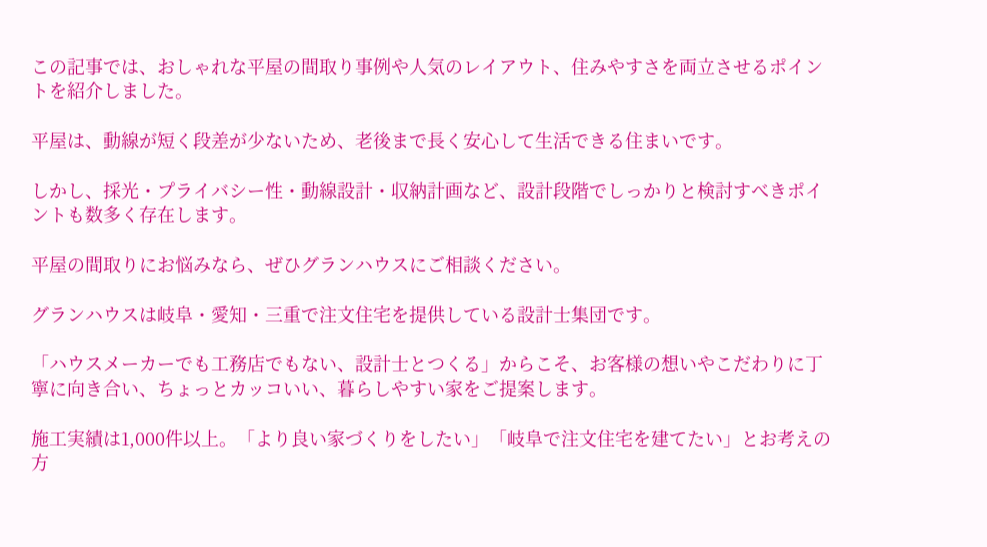この記事では、おしゃれな平屋の間取り事例や人気のレイアウト、住みやすさを両立させるポイントを紹介しました。

平屋は、動線が短く段差が少ないため、老後まで長く安心して生活できる住まいです。

しかし、採光・プライバシー性・動線設計・収納計画など、設計段階でしっかりと検討すべきポイントも数多く存在します。

平屋の間取りにお悩みなら、ぜひグランハウスにご相談ください。

グランハウスは岐阜・愛知・三重で注文住宅を提供している設計士集団です。

「ハウスメーカーでも工務店でもない、設計士とつくる」からこそ、お客様の想いやこだわりに丁寧に向き合い、ちょっとカッコいい、暮らしやすい家をご提案します。

施工実績は1,000件以上。「より良い家づくりをしたい」「岐阜で注文住宅を建てたい」とお考えの方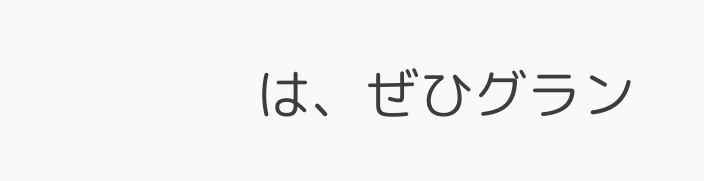は、ぜひグラン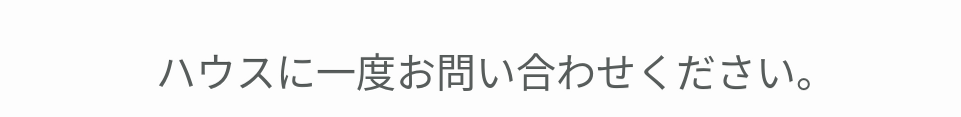ハウスに一度お問い合わせください。